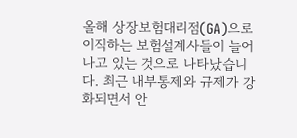올해 상장보험대리점(GA)으로 이직하는 보험설계사들이 늘어나고 있는 것으로 나타났습니다. 최근 내부통제와 규제가 강화되면서 안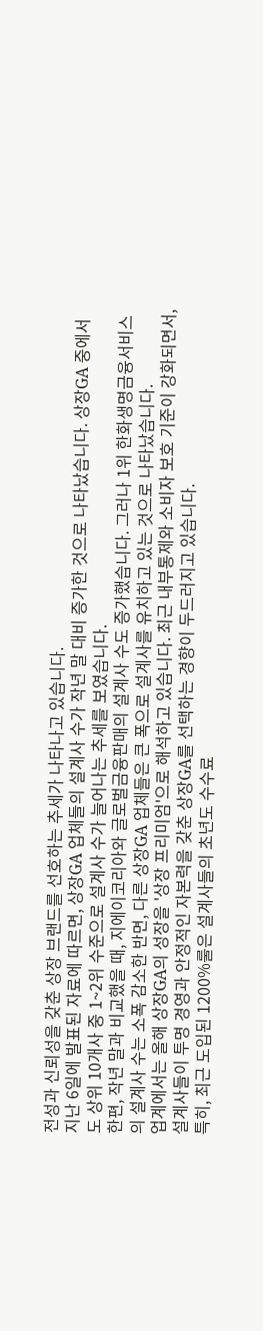전성과 신뢰성을 갖춘 상장 브랜드를 선호하는 추세가 나타나고 있습니다.
지난 6일에 발표된 자료에 따르면, 상장GA 업체들의 설계사 수가 작년 말 대비 증가한 것으로 나타났습니다. 상장GA 중에서도 상위 10개사 중 1~2위 수준으로 설계사 수가 늘어나는 추세를 보였습니다.
한편, 작년 말과 비교했을 때, 지에이코리아와 글로벌금융판매의 설계사 수도 증가했습니다. 그러나 1위 한화생명금융서비스의 설계사 수는 소폭 감소한 반면, 다른 상장GA 업체들은 큰 폭으로 설계사를 유치하고 있는 것으로 나타났습니다.
업계에서는 올해 상장GA의 성장을 '상장 프리미엄'으로 해석하고 있습니다. 최근 내부통제와 소비자 보호 기준이 강화되면서, 설계사들이 투명 경영과 안정적인 자본력을 갖춘 상장GA를 선택하는 경향이 두드러지고 있습니다.
특히, 최근 도입된 1200%룰은 설계사들의 초년도 수수료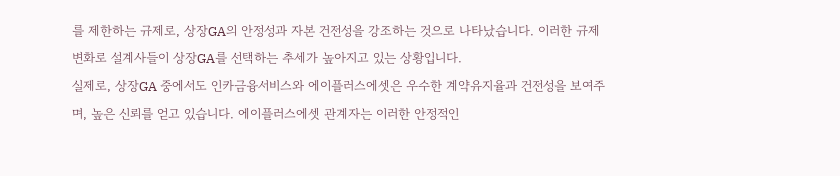를 제한하는 규제로, 상장GA의 안정성과 자본 건전성을 강조하는 것으로 나타났습니다. 이러한 규제 변화로 설계사들이 상장GA를 선택하는 추세가 높아지고 있는 상황입니다.
실제로, 상장GA 중에서도 인카금융서비스와 에이플러스에셋은 우수한 계약유지율과 건전성을 보여주며, 높은 신뢰를 얻고 있습니다. 에이플러스에셋 관계자는 이러한 안정적인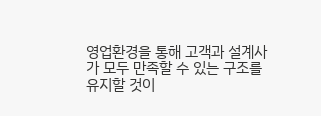영업환경을 통해 고객과 설계사가 모두 만족할 수 있는 구조를 유지할 것이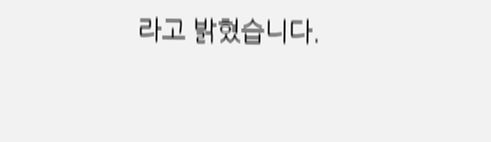라고 밝혔습니다.